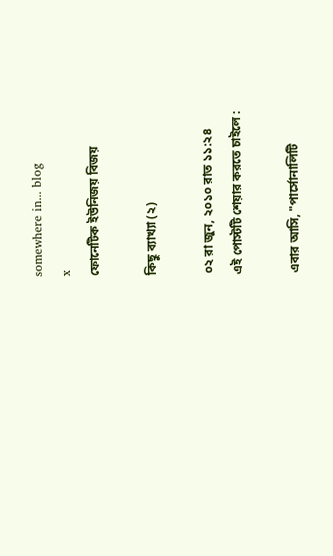somewhere in... blog
x
ফোনেটিক ইউনিজয় বিজয়

কিছু ব্যাখ্যা (২)

০২ রা জুন, ২০১০ রাত ১১:২৪
এই পোস্টটি শেয়ার করতে চাইলে :

এবার আসি, "পার্সোনালিটি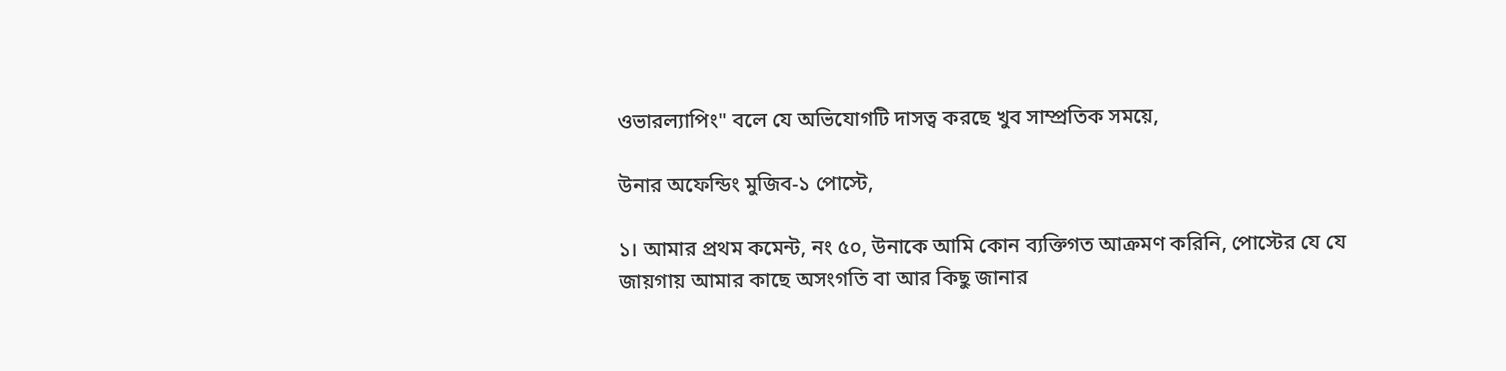ওভারল্যাপিং" বলে যে অভিযোগটি দাসত্ব করছে খুব সাম্প্রতিক সময়ে,

উনার অফেন্ডিং মুজিব-১ পোস্টে,

১। আমার প্রথম কমেন্ট, নং ৫০, উনাকে আমি কোন ব্যক্তিগত আক্রমণ করিনি, পোস্টের যে যে জায়গায় আমার কাছে অসংগতি বা আর কিছু জানার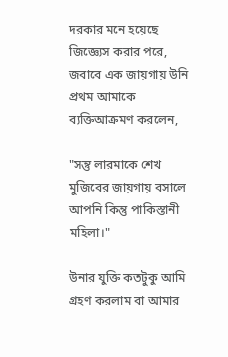দরকার মনে হয়েছে জিজ্ঞ্যেস করার পরে, জবাবে এক জায়গায় উনি প্রথম আমাকে ব্যক্তিআক্রমণ করলেন,

"সন্তু লারমাকে শেখ মুজিবের জায়গায় বসালে আপনি কিন্তু পাকিস্তানী মহিলা।"

উনার যুক্তি কতটুকু আমি গ্রহণ করলাম বা আমার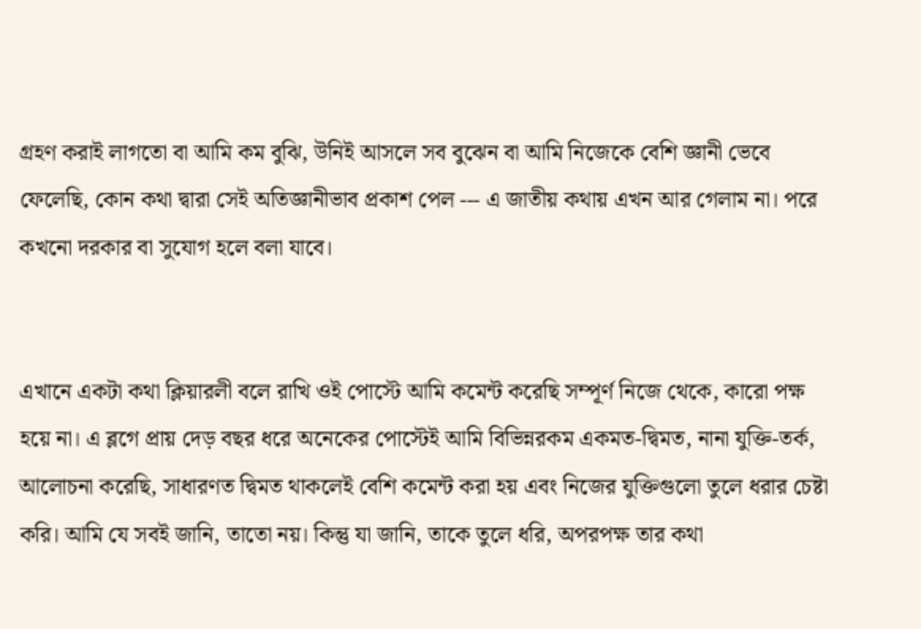গ্রহণ করাই লাগতো বা আমি কম বুঝি, উনিই আসলে সব বুঝেন বা আমি নিজেকে বেশি জ্ঞানী ভেবে ফেলেছি, কোন কথা দ্বারা সেই অতিজ্ঞানীভাব প্রকাশ পেল --- এ জাতীয় কথায় এখন আর গেলাম না। পরে কখনো দরকার বা সুযোগ হলে বলা যাবে।


এখানে একটা কথা ক্লিয়ারলী বলে রাখি ওই পোস্টে আমি কমেন্ট করেছি সম্পূর্ণ নিজে থেকে, কারো পক্ষ হয়ে না। এ ব্লগে প্রায় দেড় বছর ধরে অনেকের পোস্টেই আমি বিভিন্নরকম একমত-দ্বিমত, নানা যুক্তি-তর্ক, আলোচনা করেছি, সাধারণত দ্বিমত থাকলেই বেশি কমেন্ট করা হয় এবং নিজের যুক্তিগুলো তুলে ধরার চেষ্টা করি। আমি যে সবই জানি, তাতো নয়। কিন্তু যা জানি, তাকে তুলে ধরি, অপরপক্ষ তার কথা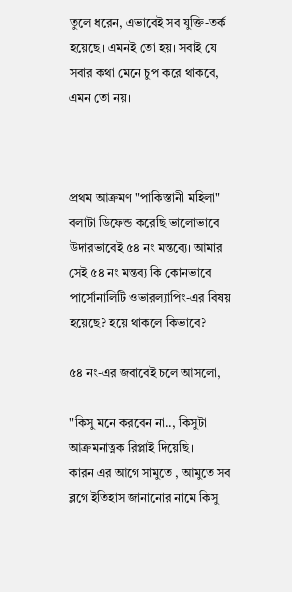তুলে ধরেন, এভাবেই সব যুক্তি-তর্ক হয়েছে। এমনই তো হয়। সবাই যে সবার কথা মেনে চুপ করে থাকবে, এমন তো নয়।



প্রথম আক্রমণ "পাকিস্তানী মহিলা" বলাটা ডিফেন্ড করেছি ভালোভাবে উদারভাবেই ৫৪ নং মন্তব্যে। আমার সেই ৫৪ নং মন্তব্য কি কোনভাবে পার্সোনালিটি ওভারল্যাপিং-এর বিষয় হয়েছে? হয়ে থাকলে কিভাবে?

৫৪ নং-এর জবাবেই চলে আসলো,

"কিসু মনে করবেন না.., কিসুটা আক্রমনাত্নক রিপ্লাই দিয়েছি।
কারন এর আগে সামুতে , আমুতে সব ব্লগে ইতিহাস জানানোর নামে কিসু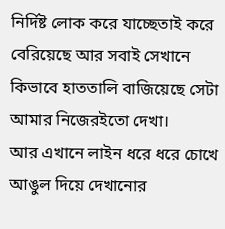নির্দিষ্ট লোক করে যাচ্ছেতাই করে বেরিয়েছে আর সবাই সেখানে কিভাবে হাততালি বাজিয়েছে সেটা আমার নিজেরইতো দেখা।
আর এখানে লাইন ধরে ধরে চোখে আঙুল দিয়ে দেখানোর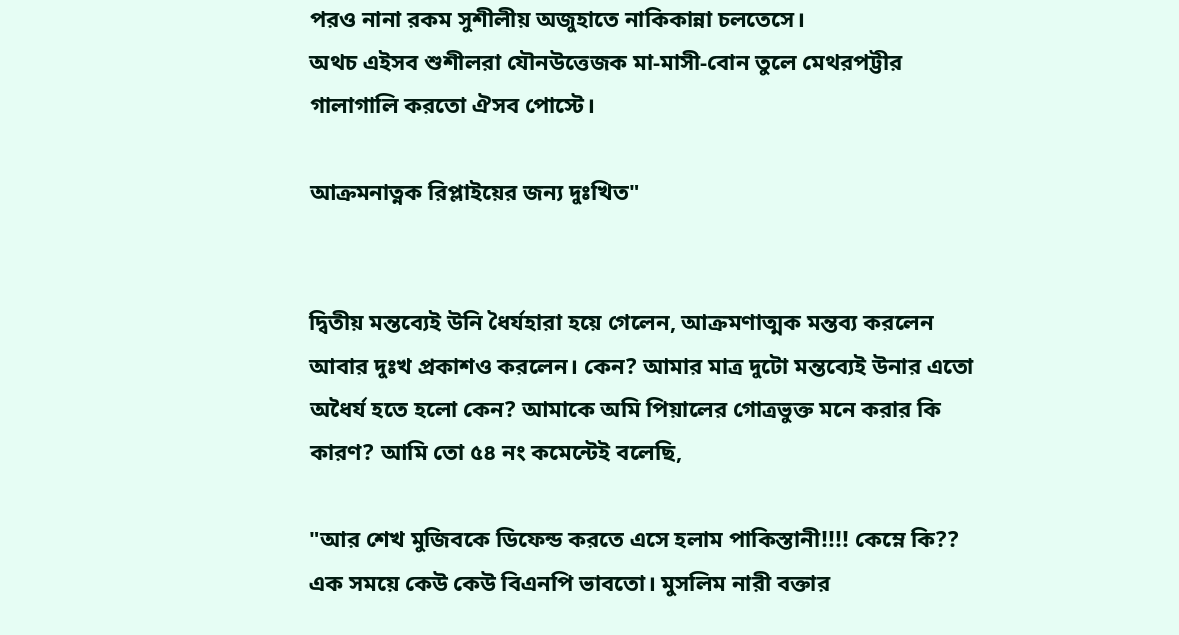পরও নানা রকম সুশীলীয় অজুহাতে নাকিকান্না চলতেসে।
অথচ এইসব শুশীলরা যৌনউত্তেজক মা-মাসী-বোন তুলে মেথরপট্টীর গালাগালি করতো ঐসব পোস্টে।

আক্রমনাত্নক রিপ্লাইয়ের জন্য দুঃখিত"


দ্বিতীয় মন্তব্যেই উনি ধৈর্যহারা হয়ে গেলেন, আক্রমণাত্মক মন্তব্য করলেন আবার দুঃখ প্রকাশও করলেন। কেন? আমার মাত্র দুটো মন্তব্যেই উনার এতো অধৈর্য হতে হলো কেন? আমাকে অমি পিয়ালের গোত্রভুক্ত মনে করার কি কারণ? আমি তো ৫৪ নং কমেন্টেই বলেছি,

"আর শেখ মুজিবকে ডিফেন্ড করতে এসে হলাম পাকিস্তানী!!!! কেম্নে কি?? এক সময়ে কেউ কেউ বিএনপি ভাবতো। মুসলিম নারী বক্তার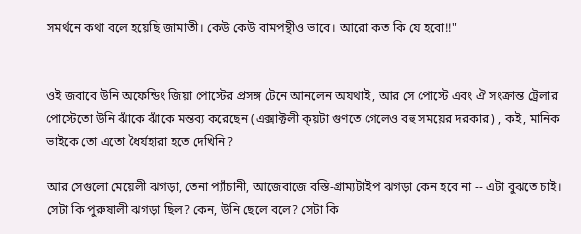সমর্থনে কথা বলে হয়েছি জামাতী। কেউ কেউ বামপন্থীও ভাবে। আরো কত কি যে হবো!!"


ওই জবাবে উনি অফেন্ডিং জিয়া পোস্টের প্রসঙ্গ টেনে আনলেন অযথাই, আর সে পোস্টে এবং ঐ সংক্রান্ত ট্রেলার পোস্টেতো উনি ঝাঁকে ঝাঁকে মন্তব্য করেছেন (এক্সাক্টলী ক্য়টা গুণতে গেলেও বহু সময়ের দরকার) , কই, মানিক ভাইকে তো এতো ধৈর্যহারা হতে দেখিনি?

আর সেগুলো মেয়েলী ঝগড়া, তেনা প্যাঁচানী, আজেবাজে বস্তি-গ্রাম্যটাইপ ঝগড়া কেন হবে না -- এটা বুঝতে চাই। সেটা কি পুরুষালী ঝগড়া ছিল? কেন, উনি ছেলে বলে? সেটা কি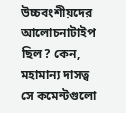উচ্চবংশীয়দের আলোচনাটাইপ ছিল? কেন, মহামান্য দাসত্ব সে কমেন্টগুলো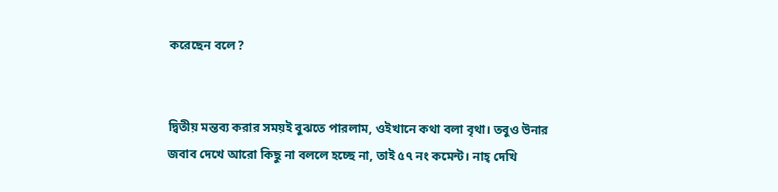করেছেন বলে?


দ্বিতীয় মন্তব্য করার সময়ই বুঝতে পারলাম, ওইখানে কথা বলা বৃথা। তবুও উনার জবাব দেখে আরো কিছু না বললে হচ্ছে না, তাই ৫৭ নং কমেন্ট। নাহ্‌ দেখি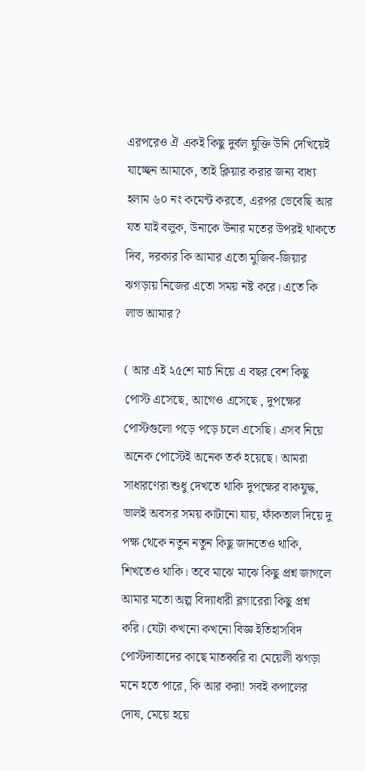এরপরেও ঐ একই কিছু দুর্বল যুক্তি উনি দেখিয়েই যাচ্ছেন আমাকে, তাই ক্লিয়ার করার জন্য বাধ্য হলাম ৬০ নং কমেন্ট করতে, এরপর ভেবেছি আর যত যাই বলুক, উনাকে উনার মতের উপরই থাকতে দিব, দরকার কি আমার এতো মুজিব-জিয়ার ঝগড়ায় নিজের এতো সময় নষ্ট করে। এতে কি লাভ আমার?

( আর এই ২৫শে মার্চ নিয়ে এ বছর বেশ কিছু পোস্ট এসেছে, আগেও এসেছে , দুপক্ষের পোস্টগুলো পড়ে পড়ে চলে এসেছি। এসব নিয়ে অনেক পোস্টেই অনেক তর্ক হয়েছে। আমরা সাধারণেরা শুধু দেখতে থাকি দুপক্ষের বাকযুদ্ধ, ভালই অবসর সময় কাটানো যায়, ফাঁকতাল দিয়ে দু পক্ষ থেকে নতুন নতুন কিছু জানতেও থাকি, শিখতেও থাকি। তবে মাঝে মাঝে কিছু প্রশ্ন জাগলে আমার মতো অল্প বিদ্যাধারী ব্লগারেরা কিছু প্রশ্ন করি। যেটা কখনো কখনো বিজ্ঞ ইতিহাসবিদ পোস্টদাতাদের কাছে মাতব্বরি বা মেয়েলী ঝগড়া মনে হতে পারে, কি আর করা! সবই কপালের দোষ, মেয়ে হয়ে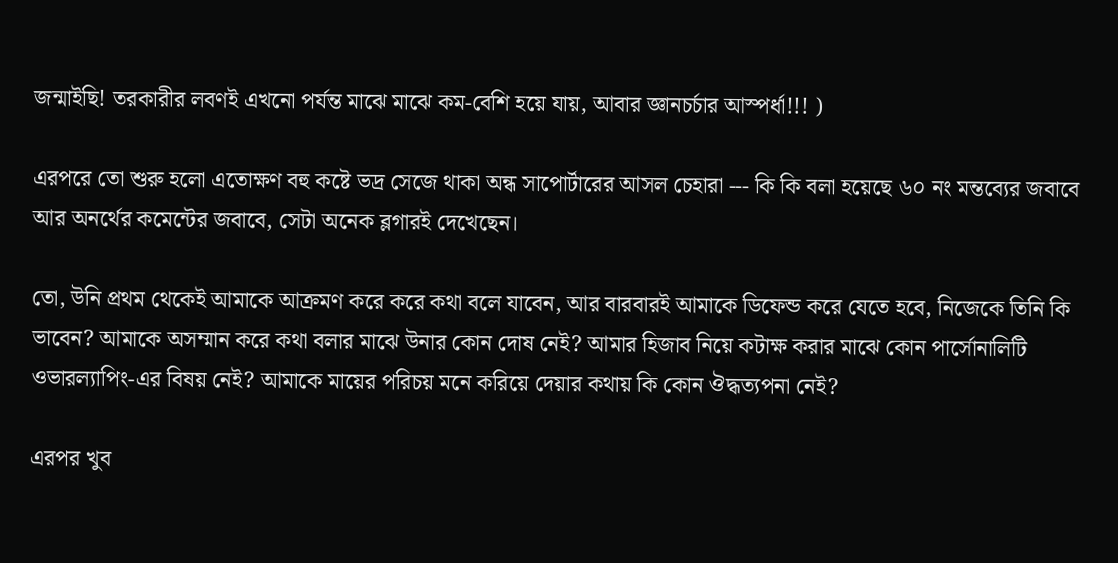জন্মাইছি! তরকারীর লবণই এখনো পর্যন্ত মাঝে মাঝে কম-বেশি হয়ে যায়, আবার জ্ঞানচর্চার আস্পর্ধা!!! )

এরপরে তো শুরু হলো এতোক্ষণ বহু কষ্টে ভদ্র সেজে থাকা অন্ধ সাপোর্টারের আসল চেহারা --- কি কি বলা হয়েছে ৬০ নং মন্তব্যের জবাবে আর অনর্থের কমেন্টের জবাবে, সেটা অনেক ব্লগারই দেখেছেন।

তো, উনি প্রথম থেকেই আমাকে আক্রমণ করে করে কথা বলে যাবেন, আর বারবারই আমাকে ডিফেন্ড করে যেতে হবে, নিজেকে তিনি কি ভাবেন? আমাকে অসম্মান করে কথা বলার মাঝে উনার কোন দোষ নেই? আমার হিজাব নিয়ে কটাক্ষ করার মাঝে কোন পার্সোনালিটি ওভারল্যাপিং-এর বিষয় নেই? আমাকে মায়ের পরিচয় মনে করিয়ে দেয়ার কথায় কি কোন ঔদ্ধত্যপনা নেই?

এরপর খুব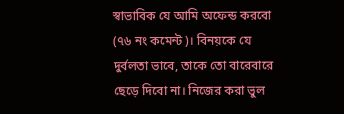স্বাভাবিক যে আমি অফেন্ড করবো (৭৬ নং কমেন্ট)। বিনয়কে যে দুর্বলতা ভাবে, তাকে তো বারেবারে ছেড়ে দিবো না। নিজের করা ভুল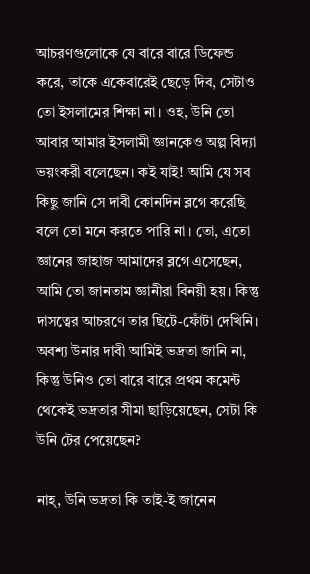আচরণগুলোকে যে বারে বারে ডিফেন্ড করে, তাকে একেবারেই ছেড়ে দিব, সেটাও তো ইসলামের শিক্ষা না। ওহ, উনি তো আবার আমার ইসলামী জ্ঞানকেও অল্প বিদ্যা ভয়ংকরী বলেছেন। কই যাই! আমি যে সব কিছু জানি সে দাবী কোনদিন ব্লগে করেছি বলে তো মনে করতে পারি না। তো, এতো জ্ঞানের জাহাজ আমাদের ব্লগে এসেছেন, আমি তো জানতাম জ্ঞানীরা বিনয়ী হয়। কিন্তু দাসত্বের আচরণে তার ছিটে-ফোঁটা দেখিনি। অবশ্য উনার দাবী আমিই ভদ্রতা জানি না, কিন্তু উনিও তো বারে বারে প্রথম কমেন্ট থেকেই ভদ্রতার সীমা ছাড়িয়েছেন, সেটা কি উনি টের পেয়েছেন?

নাহ্‌, উনি ভদ্রতা কি তাই-ই জানেন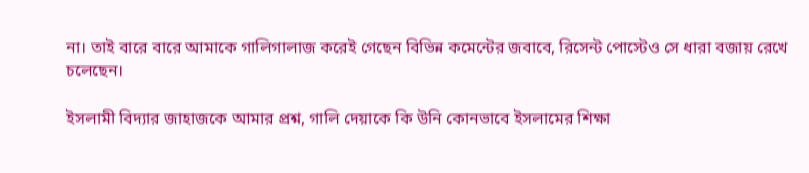না। তাই বারে বারে আমাকে গালিগালাজ করেই গেছেন বিভিন্ন কমেন্টের জবাবে, রিসেন্ট পোস্টেও সে ধারা বজায় রেখে চলেছেন।

ইসলামী বিদ্যার জাহাজকে আমার প্রশ্ন, গালি দেয়াকে কি উনি কোনভাবে ইসলামের শিক্ষা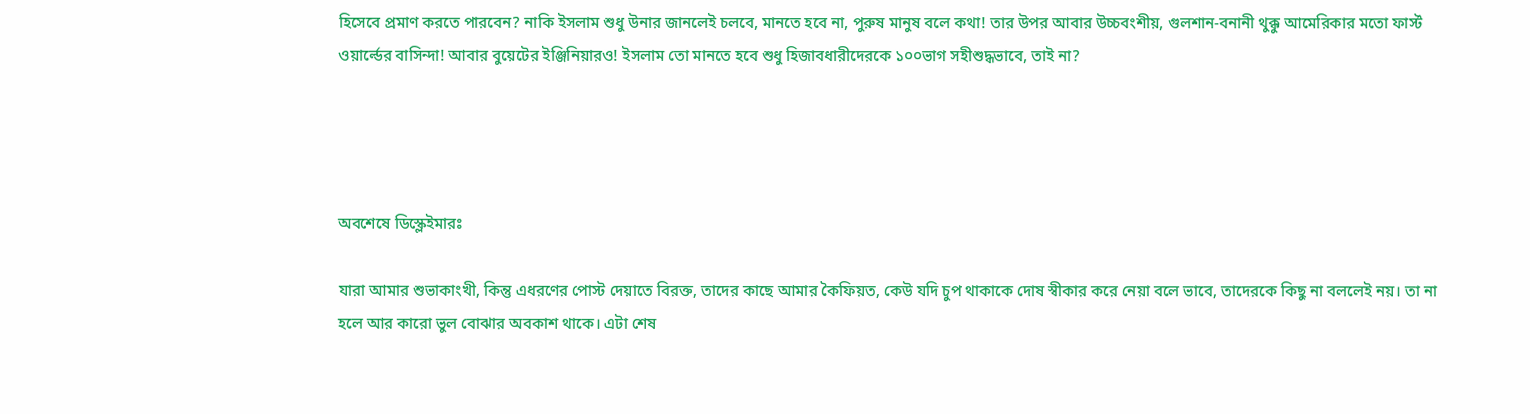হিসেবে প্রমাণ করতে পারবেন? নাকি ইসলাম শুধু উনার জানলেই চলবে, মানতে হবে না, পুরুষ মানুষ বলে কথা! তার উপর আবার উচ্চবংশীয়, গুলশান-বনানী থুক্কু আমেরিকার মতো ফার্স্ট ওয়ার্ল্ডের বাসিন্দা! আবার বুয়েটের ইঞ্জিনিয়ারও! ইসলাম তো মানতে হবে শুধু হিজাবধারীদেরকে ১০০ভাগ সহীশুদ্ধভাবে, তাই না?




অবশেষে ডিস্ক্লেইমারঃ

যারা আমার শুভাকাংখী, কিন্তু এধরণের পোস্ট দেয়াতে বিরক্ত, তাদের কাছে আমার কৈফিয়ত, কেউ যদি চুপ থাকাকে দোষ স্বীকার করে নেয়া বলে ভাবে, তাদেরকে কিছু না বললেই নয়। তা না হলে আর কারো ভুল বোঝার অবকাশ থাকে। এটা শেষ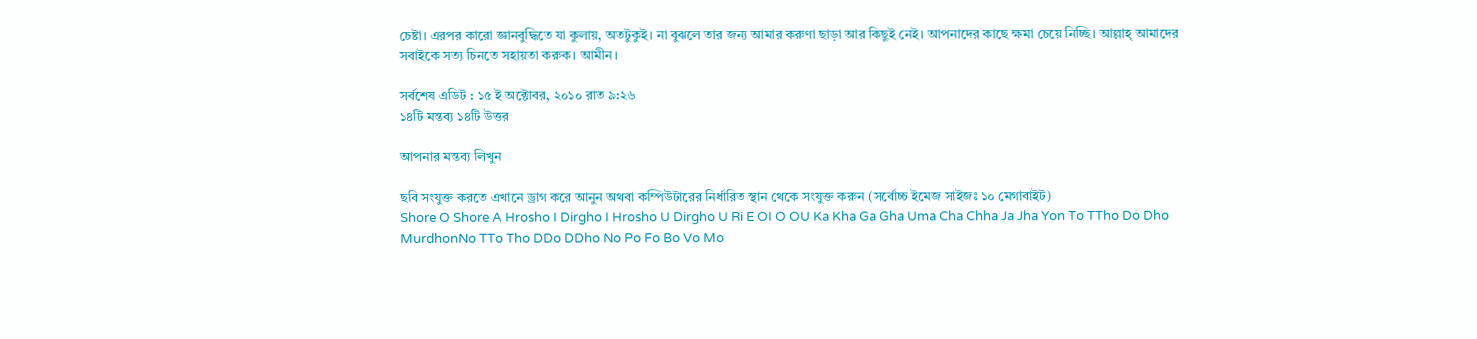চেষ্টা। এরপর কারো জ্ঞানবুদ্ধিতে যা কুলায়, অতটুকুই। না বুঝলে তার জন্য আমার করুণা ছাড়া আর কিছুই নেই। আপনাদের কাছে ক্ষমা চেয়ে নিচ্ছি। আল্লাহ্‌ আমাদের সবাইকে সত্য চিনতে সহায়তা করুক। আমীন।

সর্বশেষ এডিট : ১৫ ই অক্টোবর, ২০১০ রাত ৯:২৬
১৪টি মন্তব্য ১৪টি উত্তর

আপনার মন্তব্য লিখুন

ছবি সংযুক্ত করতে এখানে ড্রাগ করে আনুন অথবা কম্পিউটারের নির্ধারিত স্থান থেকে সংযুক্ত করুন (সর্বোচ্চ ইমেজ সাইজঃ ১০ মেগাবাইট)
Shore O Shore A Hrosho I Dirgho I Hrosho U Dirgho U Ri E OI O OU Ka Kha Ga Gha Uma Cha Chha Ja Jha Yon To TTho Do Dho MurdhonNo TTo Tho DDo DDho No Po Fo Bo Vo Mo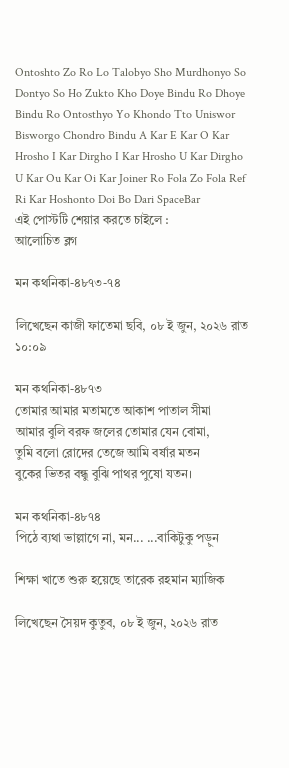Ontoshto Zo Ro Lo Talobyo Sho Murdhonyo So Dontyo So Ho Zukto Kho Doye Bindu Ro Dhoye Bindu Ro Ontosthyo Yo Khondo Tto Uniswor Bisworgo Chondro Bindu A Kar E Kar O Kar Hrosho I Kar Dirgho I Kar Hrosho U Kar Dirgho U Kar Ou Kar Oi Kar Joiner Ro Fola Zo Fola Ref Ri Kar Hoshonto Doi Bo Dari SpaceBar
এই পোস্টটি শেয়ার করতে চাইলে :
আলোচিত ব্লগ

মন কথনিকা-৪৮৭৩-৭৪

লিখেছেন কাজী ফাতেমা ছবি, ০৮ ই জুন, ২০২৬ রাত ১০:০৯

মন কথনিকা-৪৮৭৩
তোমার আমার মতামতে আকাশ পাতাল সীমা
আমার বুলি বরফ জলের তোমার যেন বোমা,
তুমি বলো রোদের তেজে আমি বর্ষার মতন
বুকের ভিতর বন্ধু বুঝি পাথর পুষো যতন।

মন কথনিকা-৪৮৭৪
পিঠে ব্যথা ভাল্লাগে না, মন... ...বাকিটুকু পড়ুন

শিক্ষা খাতে শুরু হয়েছে তারেক রহমান ম্যাজিক

লিখেছেন সৈয়দ কুতুব, ০৮ ই জুন, ২০২৬ রাত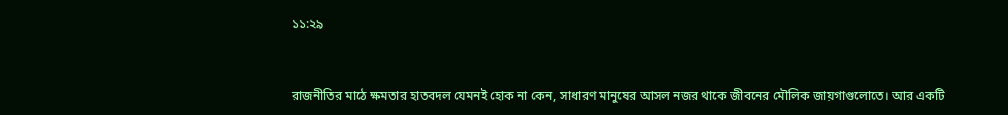১১:২৯


রাজনীতির মাঠে ক্ষমতার হাতবদল যেমনই হোক না কেন, সাধারণ মানুষের আসল নজর থাকে জীবনের মৌলিক জায়গাগুলোতে। আর একটি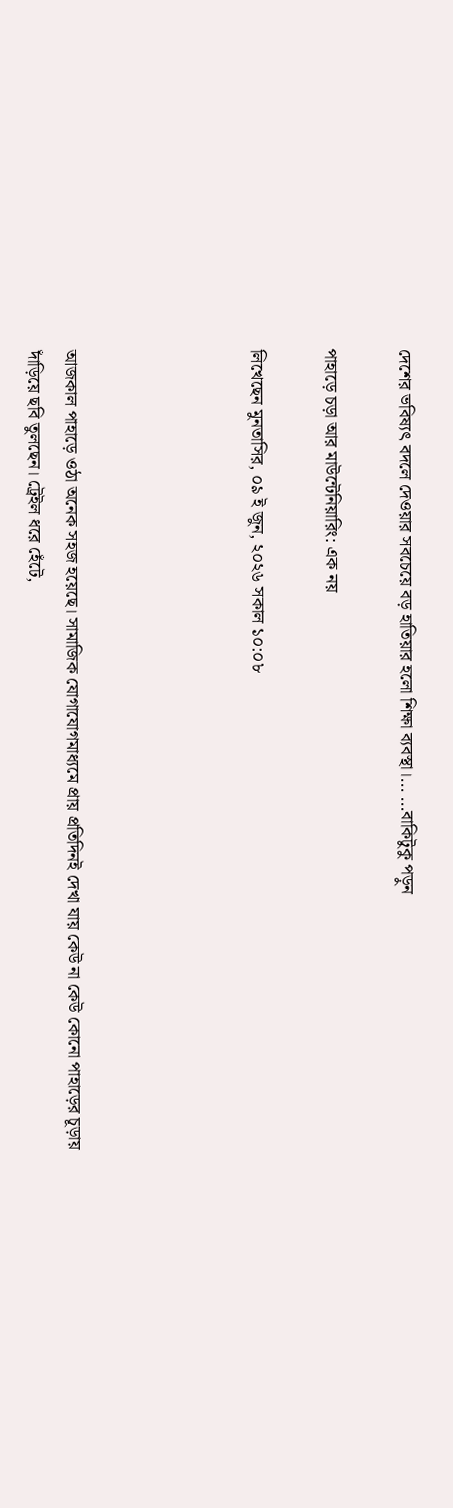দেশের ভবিষ্যৎ বদলে দেওয়ার সবচেয়ে বড় হাতিয়ার হলো শিক্ষা ব্যবস্থা।... ...বাকিটুকু পড়ুন

পাহাড়ে চড়া আর মাউন্টেনিয়ারিং: এক নয়

লিখেছেন মুনতাসির, ০৯ ই জুন, ২০২৬ সকাল ১০:০৮




আজকাল পাহাড়ে ওঠা অনেক সহজ হয়েছে। সামাজিক যোগাযোগমাধ্যমে প্রায় প্রতিদিনই দেখা যায় কেউ না কেউ কোনো পাহাড়ের চূড়ায় দাঁড়িয়ে ছবি তুলছেন। ট্রেইল ধরে হেঁটে,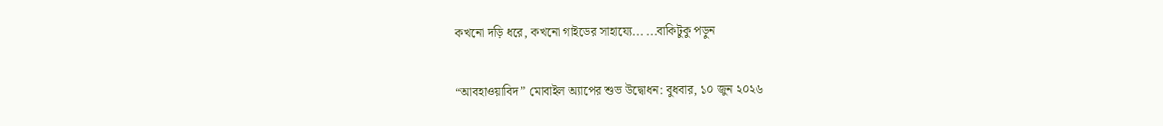কখনো দড়ি ধরে, কখনো গাইডের সাহায্যে... ...বাকিটুকু পড়ুন

“আবহাওয়াবিদ” মোবাইল অ্যাপের শুভ উদ্বোধন: বুধবার, ১০ জুন ২০২৬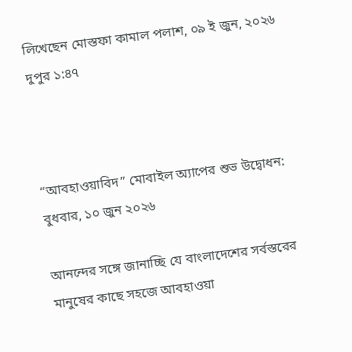লিখেছেন মোস্তফা কামাল পলাশ, ০৯ ই জুন, ২০২৬ দুপুর ১:৪৭



“আবহাওয়াবিদ” মোবাইল অ্যাপের শুভ উদ্বোধন: বুধবার, ১০ জুন ২০২৬

আনন্দের সঙ্গে জানাচ্ছি যে বাংলাদেশের সর্বস্তরের মানুষের কাছে সহজে আবহাওয়া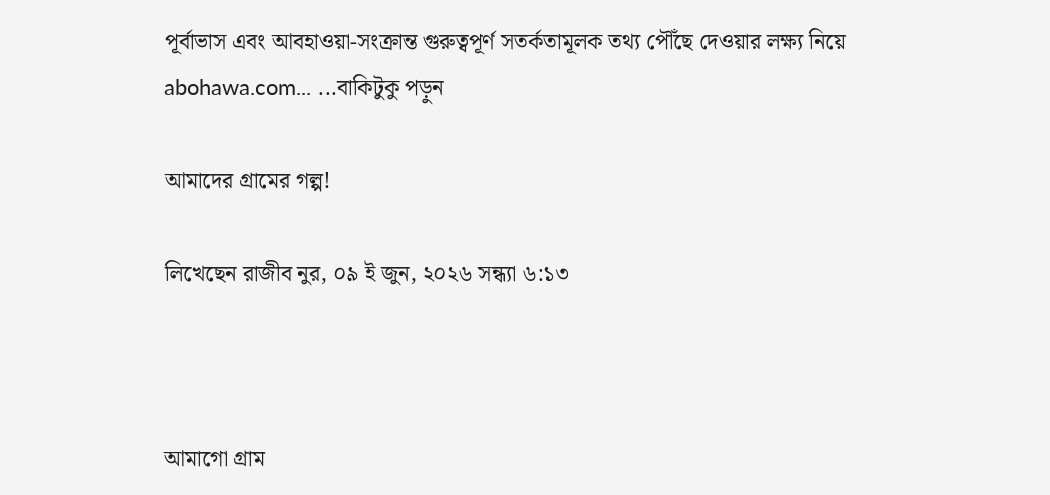পূর্বাভাস এবং আবহাওয়া-সংক্রান্ত গুরুত্বপূর্ণ সতর্কতামূলক তথ্য পৌঁছে দেওয়ার লক্ষ্য নিয়ে abohawa.com... ...বাকিটুকু পড়ুন

আমাদের গ্রামের গল্প!

লিখেছেন রাজীব নুর, ০৯ ই জুন, ২০২৬ সন্ধ্যা ৬:১৩



আমাগো গ্রাম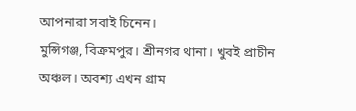আপনারা সবাই চিনেন।
মুন্সিগঞ্জ, বিক্রমপুর। শ্রীনগর থানা। খুবই প্রাচীন অঞ্চল। অবশ্য এখন গ্রাম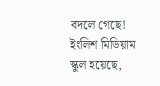বদলে গেছে! ইংলিশ মিডিয়াম স্কুল হয়েছে,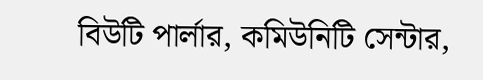বিউটি পার্লার, কমিউনিটি সেন্টার,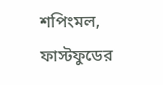শপিংমল, ফাস্টফুডের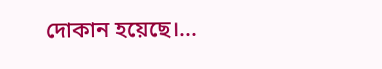দোকান হয়েছে।...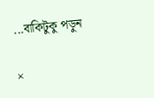...বাকিটুকু পড়ুন

×